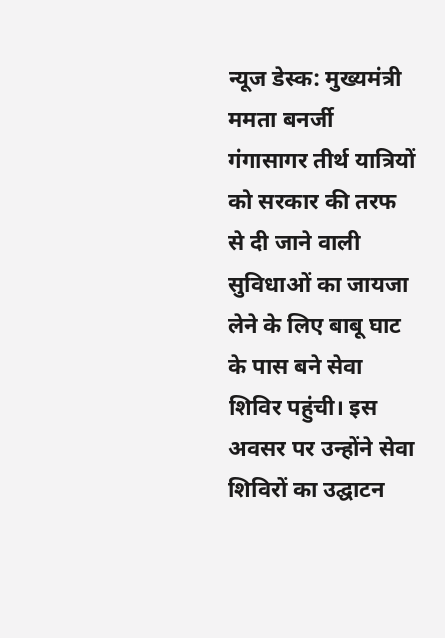न्यूज डेस्क: मुख्यमंत्री ममता बनर्जी गंगासागर तीर्थ यात्रियों को सरकार की तरफ से दी जाने वाली सुविधाओं का जायजा लेने के लिए बाबू घाट के पास बने सेवा शिविर पहुंची। इस अवसर पर उन्होंने सेवा शिविरों का उद्घाटन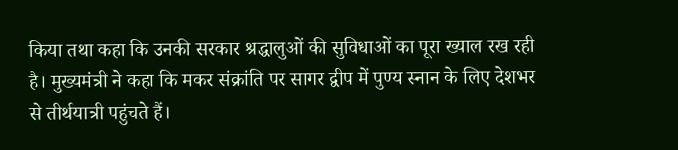किया तथा कहा कि उनकी सरकार श्रद्धालुओं की सुविधाओं का पूरा ख्याल रख रही है। मुख्यमंत्री ने कहा कि मकर संक्रांति पर सागर द्वीप में पुण्य स्नान के लिए देशभर से तीर्थयात्री पहुंचते हैं।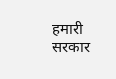हमारी सरकार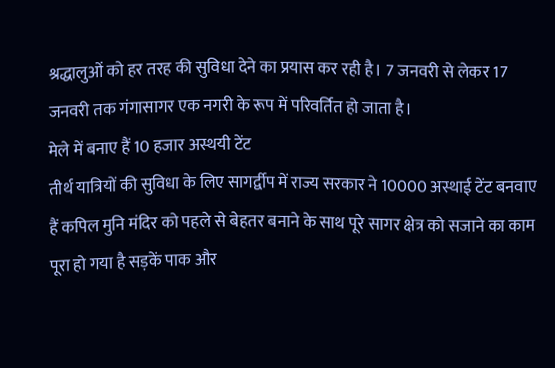श्रद्धालुओं को हर तरह की सुविधा देने का प्रयास कर रही है। 7 जनवरी से लेकर 17 जनवरी तक गंगासागर एक नगरी के रूप में परिवर्तित हो जाता है।
मेले में बनाए हैं 10 हजार अस्थयी टेंट
तीर्थ यात्रियों की सुविधा के लिए सागर्द्वीप में राज्य सरकार ने 10000 अस्थाई टेंट बनवाए हैं कपिल मुनि मंदिर को पहले से बेहतर बनाने के साथ पूरे सागर क्षेत्र को सजाने का काम पूरा हो गया है सड़कें पाक और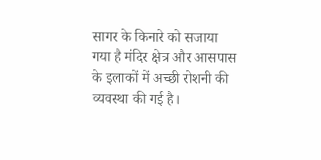सागर के किनारे को सजाया गया है मंदिर क्षेत्र और आसपास के इलाकों में अच्छी रोशनी की व्यवस्था की गई है।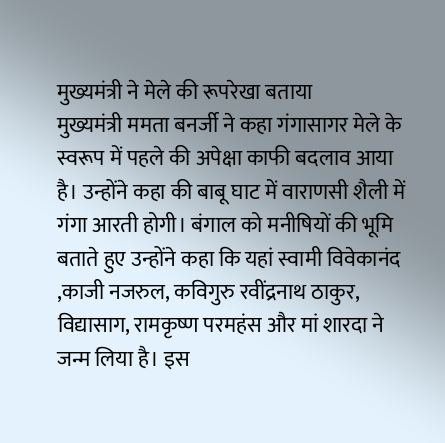मुख्यमंत्री ने मेले की रूपरेखा बताया
मुख्यमंत्री ममता बनर्जी ने कहा गंगासागर मेले के स्वरूप में पहले की अपेक्षा काफी बदलाव आया है। उन्होंने कहा की बाबू घाट में वाराणसी शैली में गंगा आरती होगी। बंगाल को मनीषियों की भूमि बताते हुए उन्होंने कहा कि यहां स्वामी विवेकानंद ,काजी नजरुल, कविगुरु रवींद्रनाथ ठाकुर, विद्यासाग, रामकृष्ण परमहंस और मां शारदा ने जन्म लिया है। इस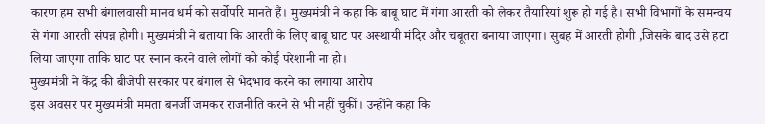कारण हम सभी बंगालवासी मानव धर्म को सर्वोपरि मानते हैं। मुख्यमंत्री ने कहा कि बाबू घाट में गंगा आरती को लेकर तैयारियां शुरू हो गई है। सभी विभागों के समन्वय से गंगा आरती संपन्न होगी। मुख्यमंत्री ने बताया कि आरती के लिए बाबू घाट पर अस्थायी मंदिर और चबूतरा बनाया जाएगा। सुबह में आरती होगी ,जिसके बाद उसे हटा लिया जाएगा ताकि घाट पर स्नान करने वाले लोगों को कोई परेशानी ना हो।
मुख्यमंत्री ने केंद्र की बीजेपी सरकार पर बंगाल से भेदभाव करने का लगाया आरोप
इस अवसर पर मुख्यमंत्री ममता बनर्जी जमकर राजनीति करने से भी नहीं चुकीं। उन्होंने कहा कि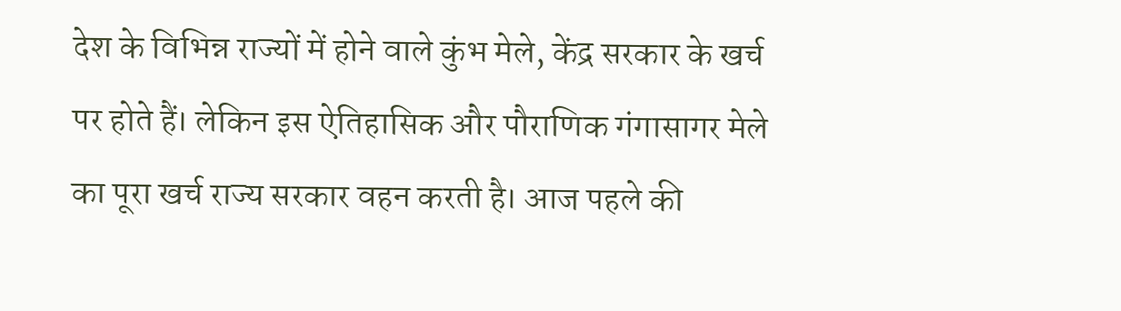देश के विभिन्न राज्यों में होने वाले कुंभ मेले, केंद्र सरकार के खर्च पर होते हैं। लेकिन इस ऐतिहासिक और पौराणिक गंगासागर मेले का पूरा खर्च राज्य सरकार वहन करती है। आज पहले की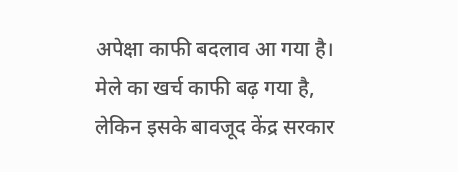अपेक्षा काफी बदलाव आ गया है। मेले का खर्च काफी बढ़ गया है, लेकिन इसके बावजूद केंद्र सरकार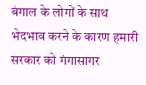बंगाल के लोगों के साथ भेदभाव करने के कारण हमारी सरकार को गंगासागर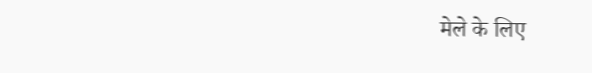मेले के लिए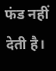फंड नहीं देती है।